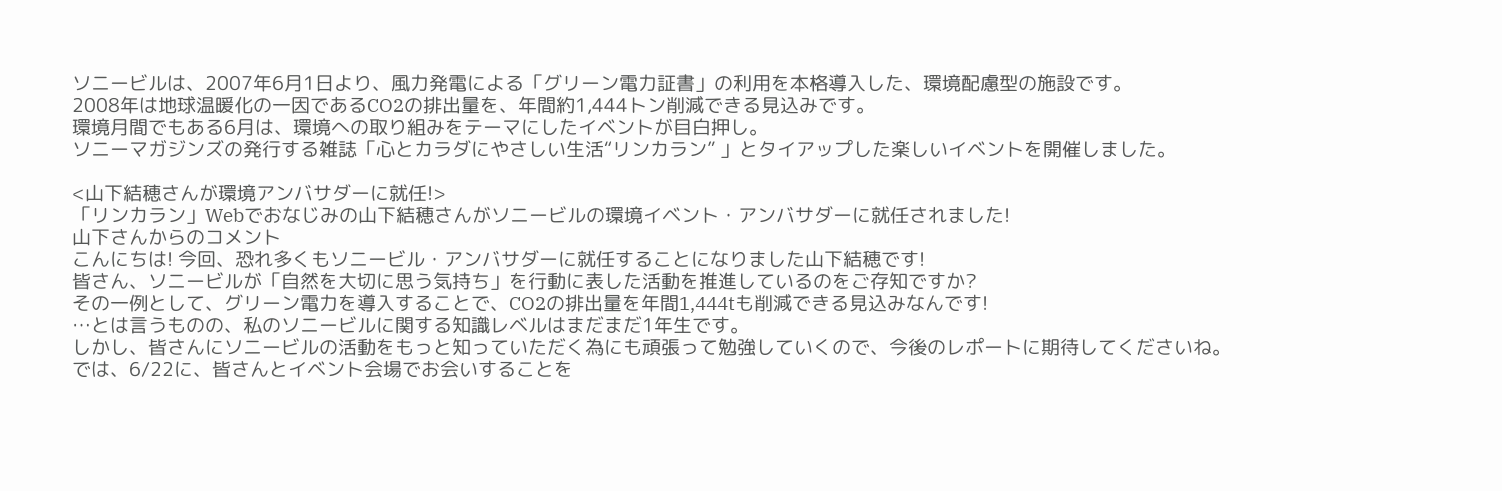ソニービルは、2007年6月1日より、風力発電による「グリーン電力証書」の利用を本格導入した、環境配慮型の施設です。
2008年は地球温暖化の一因であるCO2の排出量を、年間約1,444トン削減できる見込みです。
環境月間でもある6月は、環境への取り組みをテーマにしたイベントが目白押し。
ソニーマガジンズの発行する雑誌「心とカラダにやさしい生活“リンカラン” 」とタイアップした楽しいイベントを開催しました。

<山下結穂さんが環境アンバサダーに就任!>
「リンカラン」Webでおなじみの山下結穂さんがソニービルの環境イベント・アンバサダーに就任されました!
山下さんからのコメント
こんにちは! 今回、恐れ多くもソニービル・アンバサダーに就任することになりました山下結穂です!
皆さん、ソニービルが「自然を大切に思う気持ち」を行動に表した活動を推進しているのをご存知ですか?
その一例として、グリーン電力を導入することで、CO2の排出量を年間1,444tも削減できる見込みなんです!
…とは言うものの、私のソニービルに関する知識レベルはまだまだ1年生です。
しかし、皆さんにソニービルの活動をもっと知っていただく為にも頑張って勉強していくので、今後のレポートに期待してくださいね。
では、6/22に、皆さんとイベント会場でお会いすることを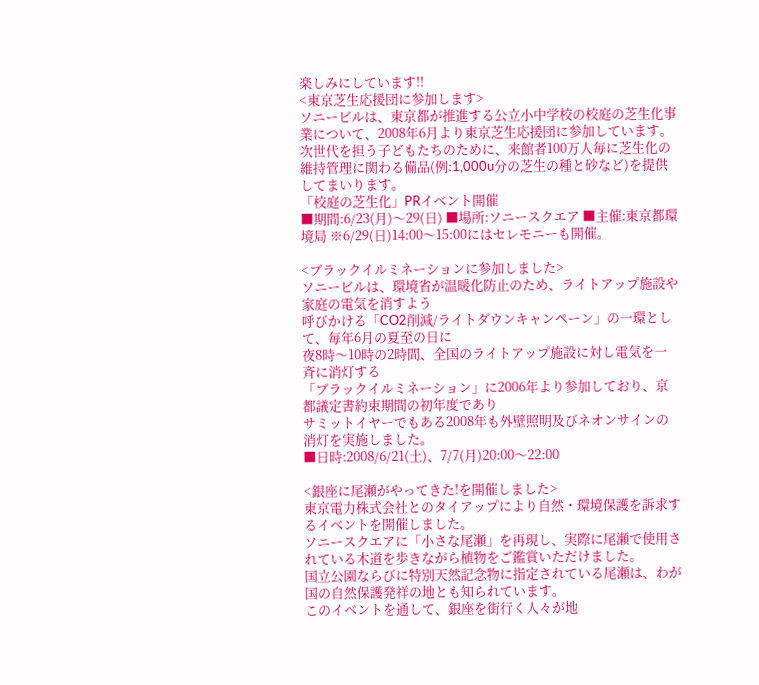楽しみにしています!!
<東京芝生応援団に参加します>
ソニービルは、東京都が推進する公立小中学校の校庭の芝生化事業について、2008年6月より東京芝生応援団に参加しています。
次世代を担う子どもたちのために、来館者100万人毎に芝生化の維持管理に関わる備品(例:1,000u分の芝生の種と砂など)を提供してまいります。
「校庭の芝生化」PRイベント開催
■期間:6/23(月)〜29(日) ■場所:ソニースクエア ■主催:東京都環境局 ※6/29(日)14:00〜15:00にはセレモニーも開催。

<ブラックイルミネーションに参加しました>
ソニービルは、環境省が温暖化防止のため、ライトアップ施設や家庭の電気を消すよう
呼びかける「CO2削減/ライトダウンキャンペーン」の一環として、毎年6月の夏至の日に
夜8時〜10時の2時間、全国のライトアップ施設に対し電気を一斉に消灯する
「ブラックイルミネーション」に2006年より参加しており、京都議定書約束期間の初年度であり
サミットイヤーでもある2008年も外壁照明及びネオンサインの消灯を実施しました。
■日時:2008/6/21(土)、7/7(月)20:00〜22:00

<銀座に尾瀬がやってきた!を開催しました>
東京電力株式会社とのタイアップにより自然・環境保護を訴求するイベントを開催しました。
ソニースクエアに「小さな尾瀬」を再現し、実際に尾瀬で使用されている木道を歩きながら植物をご鑑賞いただけました。
国立公園ならびに特別天然記念物に指定されている尾瀬は、わが国の自然保護発祥の地とも知られています。
このイベントを通して、銀座を街行く人々が地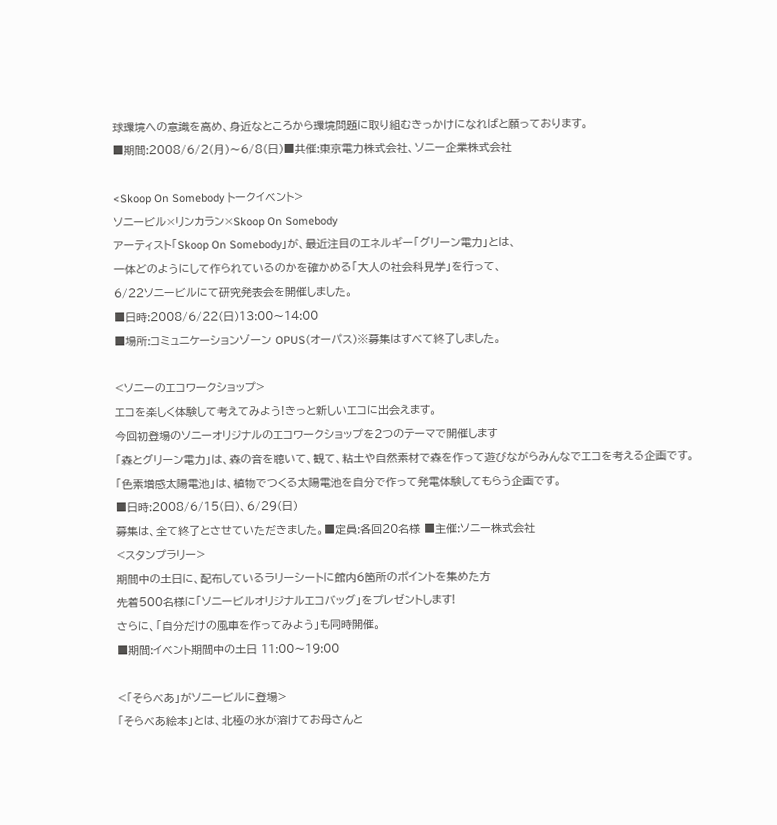球環境への意識を高め、身近なところから環境問題に取り組むきっかけになればと願っております。
■期間:2008/6/2(月)〜6/8(日)■共催:東京電力株式会社、ソニー企業株式会社

<Skoop On Somebody トークイベント>
ソニービル×リンカラン×Skoop On Somebody
アーティスト「Skoop On Somebody」が、最近注目のエネルギー「グリーン電力」とは、
一体どのようにして作られているのかを確かめる「大人の社会科見学」を行って、
6/22ソニービルにて研究発表会を開催しました。
■日時:2008/6/22(日)13:00〜14:00
■場所:コミュニケーションゾーン OPUS(オーパス)※募集はすべて終了しました。

<ソニーのエコワークショップ>
エコを楽しく体験して考えてみよう!きっと新しいエコに出会えます。
今回初登場のソニーオリジナルのエコワークショップを2つのテーマで開催します
「森とグリーン電力」は、森の音を聴いて、観て、粘土や自然素材で森を作って遊びながらみんなでエコを考える企画です。
「色素増感太陽電池」は、植物でつくる太陽電池を自分で作って発電体験してもらう企画です。
■日時:2008/6/15(日)、6/29(日)
募集は、全て終了とさせていただきました。■定員:各回20名様 ■主催:ソニー株式会社
<スタンプラリー>
期間中の土日に、配布しているラリーシートに館内6箇所のポイントを集めた方
先着500名様に「ソニービルオリジナルエコバッグ」をプレゼントします!
さらに、「自分だけの風車を作ってみよう」も同時開催。
■期間:イベント期間中の土日 11:00〜19:00

<「そらべあ」がソニービルに登場>
「そらべあ絵本」とは、北極の氷が溶けてお母さんと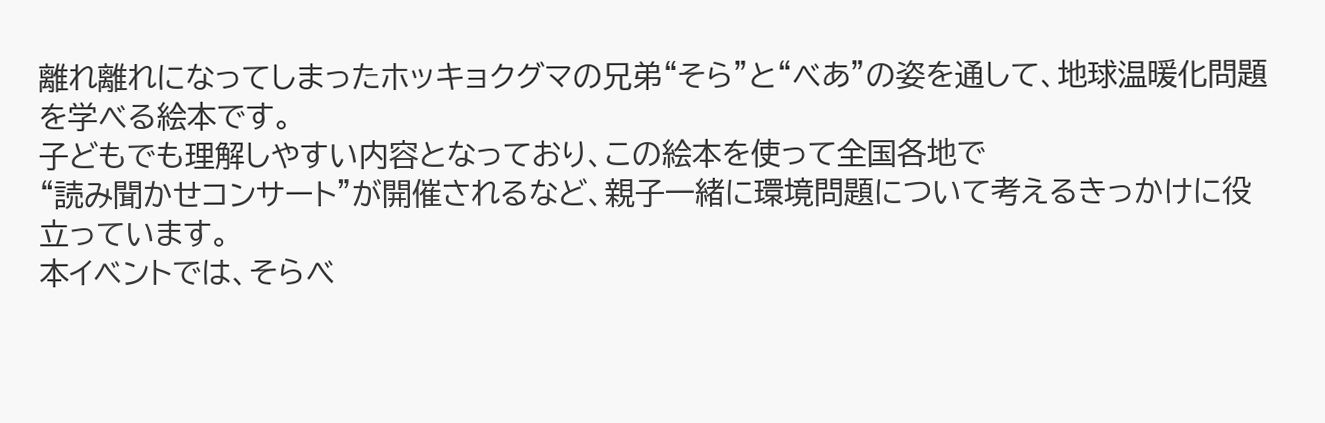離れ離れになってしまったホッキョクグマの兄弟“そら”と“べあ”の姿を通して、地球温暖化問題を学べる絵本です。
子どもでも理解しやすい内容となっており、この絵本を使って全国各地で
“読み聞かせコンサート”が開催されるなど、親子一緒に環境問題について考えるきっかけに役立っています。
本イベントでは、そらべ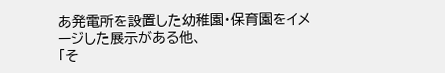あ発電所を設置した幼稚園・保育園をイメージした展示がある他、
「そ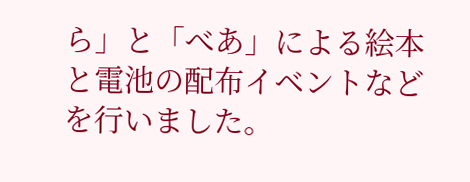ら」と「べあ」による絵本と電池の配布イベントなどを行いました。